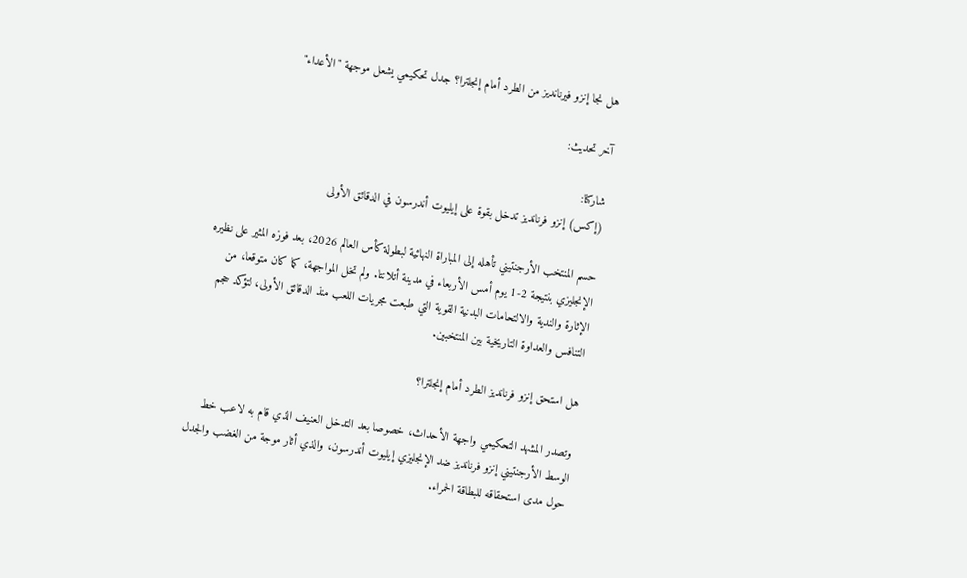هل نجا إنزو فيرنانديز من الطرد أمام إنجلترا؟ جدل تحكيمي يشعل موجهة "الأعداء"

آخر تحديث:

شاركنا:
(إكس) إنزو فرنانديز تدخل بقوة على إيليوت أندرسون في الدقائق الأولى

حسم المنتخب الأرجنتيني تأهله إلى المباراة النهائية لبطولة كأس العالم 2026، بعد فوزه المثير على نظيره الإنجليزي بنتيجة 2-1 يوم أمس الأربعاء في مدينة أتلانتا. ولم تخل المواجهة، كما كان متوقعا، من الإثارة والندية والالتحامات البدنية القوية التي طبعت مجريات اللعب منذ الدقائق الأولى، لتؤكد حجم التنافس والعداوة التاريخية بين المنتخبين.

هل استحق إنزو فرنانديز الطرد أمام إنجلترا؟

وتصدر المشهد التحكيمي واجهة الأحداث، خصوصا بعد التدخل العنيف الذي قام به لاعب خط الوسط الأرجنتيني إنزو فرنانديز ضد الإنجليزي إيليوت أندرسون، والذي أثار موجة من الغضب والجدل حول مدى استحقاقه للبطاقة الحمراء.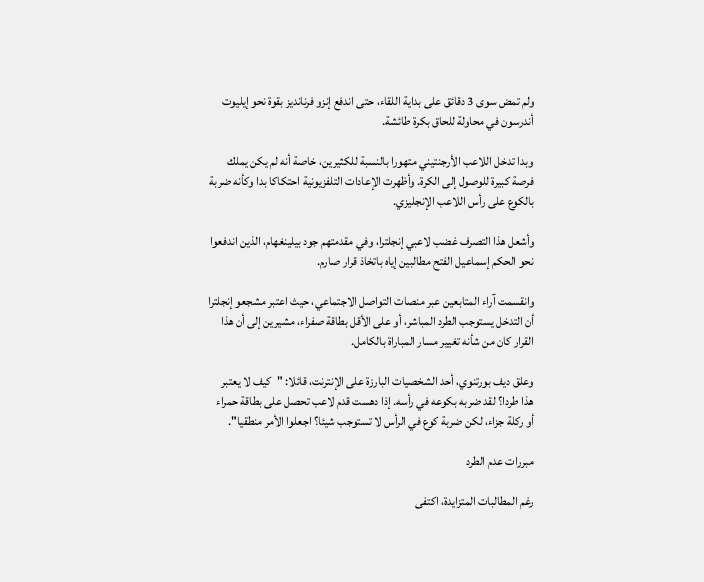ولم تمض سوى 3 دقائق على بداية اللقاء، حتى اندفع إنزو فرنانديز بقوة نحو إيليوت أندرسون في محاولة للحاق بكرة طائشة.

وبدا تدخل اللاعب الأرجنتيني متهورا بالنسبة للكثيرين، خاصة أنه لم يكن يملك فرصة كبيرة للوصول إلى الكرة. وأظهرت الإعادات التلفزيونية احتكاكا بدا وكأنه ضربة بالكوع على رأس اللاعب الإنجليزي.

وأشعل هذا التصرف غضب لاعبي إنجلترا، وفي مقدمتهم جود بيلينغهام، الذين اندفعوا نحو الحكم إسماعيل الفتح مطالبين إياه باتخاذ قرار صارم.

وانقسمت آراء المتابعين عبر منصات التواصل الاجتماعي، حيث اعتبر مشجعو إنجلترا أن التدخل يستوجب الطرد المباشر، أو على الأقل بطاقة صفراء، مشيرين إلى أن هذا القرار كان من شأنه تغيير مسار المباراة بالكامل.

وعلق ديف بورتنوي، أحد الشخصيات البارزة على الإنترنت، قائلا: "كيف لا يعتبر هذا طردا؟ لقد ضربه بكوعه في رأسه. إذا دهست قدم لاعب تحصل على بطاقة حمراء أو ركلة جزاء، لكن ضربة كوع في الرأس لا تستوجب شيئا؟ اجعلوا الأمر منطقيا".

مبررات عدم الطرد

رغم المطالبات المتزايدة، اكتفى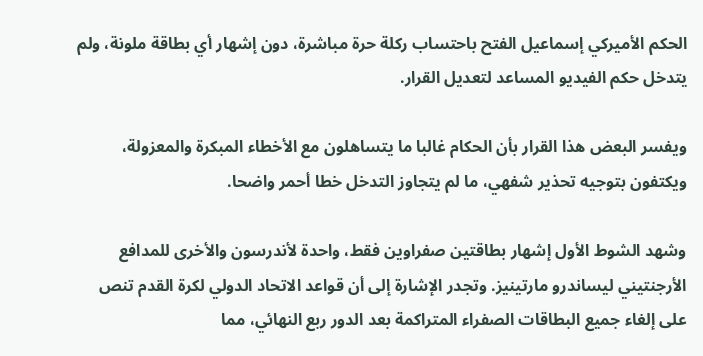الحكم الأميركي إسماعيل الفتح باحتساب ركلة حرة مباشرة، دون إشهار أي بطاقة ملونة، ولم يتدخل حكم الفيديو المساعد لتعديل القرار.

ويفسر البعض هذا القرار بأن الحكام غالبا ما يتساهلون مع الأخطاء المبكرة والمعزولة، ويكتفون بتوجيه تحذير شفهي، ما لم يتجاوز التدخل خطا أحمر واضحا.

وشهد الشوط الأول إشهار بطاقتين صفراوين فقط، واحدة لأندرسون والأخرى للمدافع الأرجنتيني ليساندرو مارتينيز. وتجدر الإشارة إلى أن قواعد الاتحاد الدولي لكرة القدم تنص على إلغاء جميع البطاقات الصفراء المتراكمة بعد الدور ربع النهائي، مما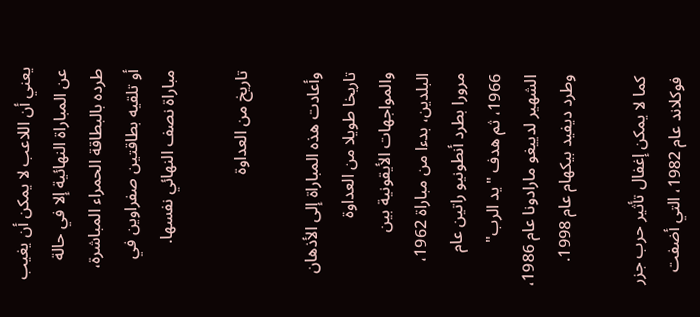يعني أن اللاعب لا يمكن أن يغيب عن المباراة النهائية إلا في حالة طرده بالبطاقة الحمراء المباشرة، أو تلقيه بطاقتين صفراوين في مباراة نصف النهائي نفسها.

تاريخ من العداوة

وأعادت هذه المباراة إلى الأذهان تاريخا طويلا من العداوة والمواجهات الأيقونية بين البلدين، بدءا من مباراة 1962، مرورا بطرد أنطونيو راتين عام 1966، ثم هدف "يد الرب" الشهير لدييغو مارادونا عام 1986، وطرد ديفيد بيكهام عام 1998.

كما لا يمكن إغفال تأثير حرب جزر فوكلاند عام 1982، التي أضفت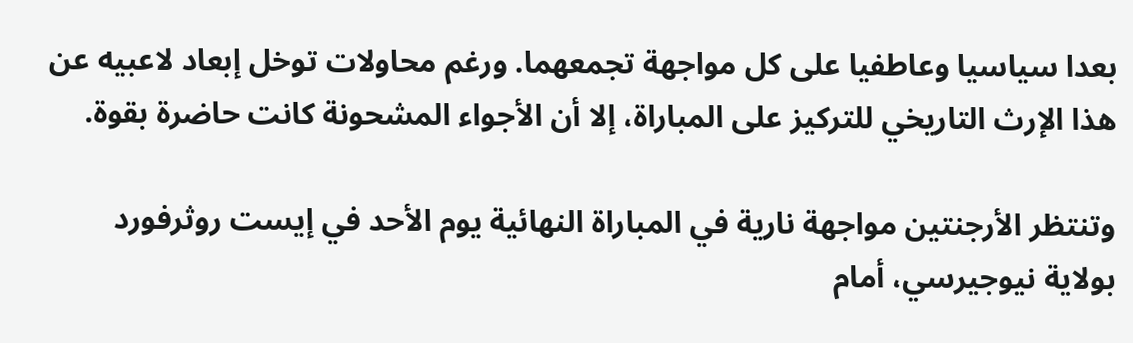بعدا سياسيا وعاطفيا على كل مواجهة تجمعهما. ورغم محاولات توخل إبعاد لاعبيه عن هذا الإرث التاريخي للتركيز على المباراة، إلا أن الأجواء المشحونة كانت حاضرة بقوة.

وتنتظر الأرجنتين مواجهة نارية في المباراة النهائية يوم الأحد في إيست روثرفورد بولاية نيوجيرسي، أمام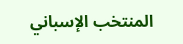المنتخب الإسباني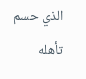الذي حسم تأهله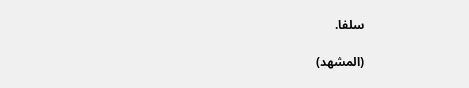سلفا.

(المشهد)